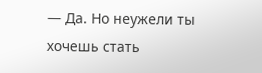— Да. Но неужели ты хочешь стать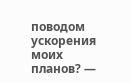поводом ускорения моих планов? —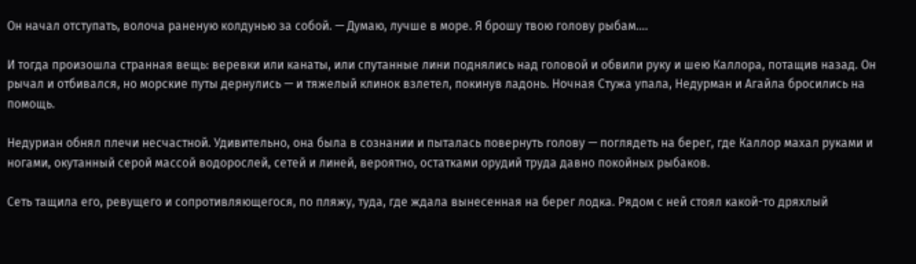Он начал отступать, волоча раненую колдунью за собой. — Думаю, лучше в море. Я брошу твою голову рыбам….

И тогда произошла странная вещь: веревки или канаты, или спутанные лини поднялись над головой и обвили руку и шею Каллора, потащив назад. Он рычал и отбивался, но морские путы дернулись — и тяжелый клинок взлетел, покинув ладонь. Ночная Стужа упала, Недурман и Агайла бросились на помощь.

Недуриан обнял плечи несчастной. Удивительно, она была в сознании и пыталась повернуть голову — поглядеть на берег, где Каллор махал руками и ногами, окутанный серой массой водорослей, сетей и линей, вероятно, остатками орудий труда давно покойных рыбаков.

Сеть тащила его, ревущего и сопротивляющегося, по пляжу, туда, где ждала вынесенная на берег лодка. Рядом с ней стоял какой-то дряхлый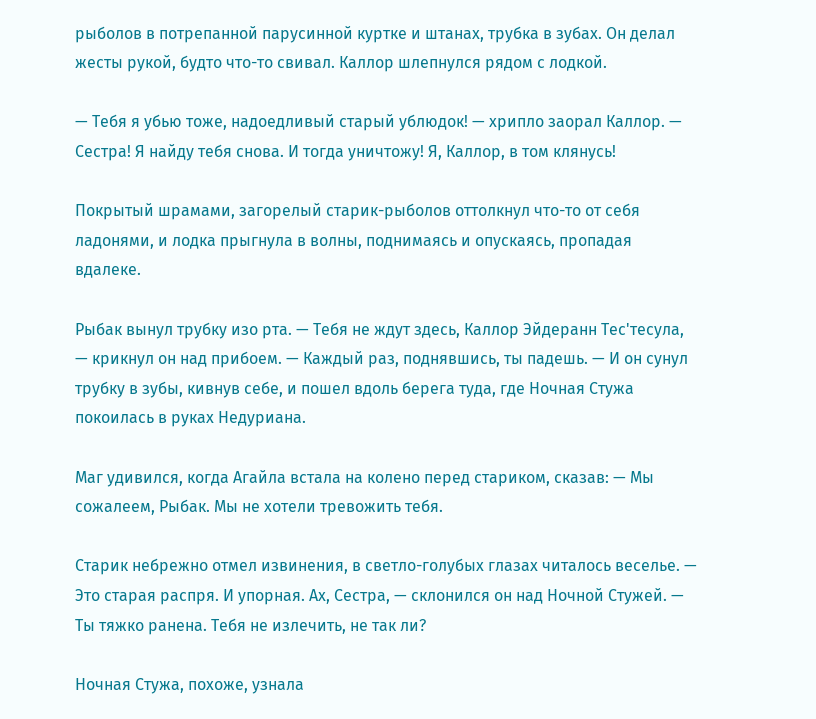рыболов в потрепанной парусинной куртке и штанах, трубка в зубах. Он делал жесты рукой, будто что-то свивал. Каллор шлепнулся рядом с лодкой.

— Тебя я убью тоже, надоедливый старый ублюдок! — хрипло заорал Каллор. — Сестра! Я найду тебя снова. И тогда уничтожу! Я, Каллор, в том клянусь!

Покрытый шрамами, загорелый старик-рыболов оттолкнул что-то от себя ладонями, и лодка прыгнула в волны, поднимаясь и опускаясь, пропадая вдалеке.

Рыбак вынул трубку изо рта. — Тебя не ждут здесь, Каллор Эйдеранн Тес'тесула, — крикнул он над прибоем. — Каждый раз, поднявшись, ты падешь. — И он сунул трубку в зубы, кивнув себе, и пошел вдоль берега туда, где Ночная Стужа покоилась в руках Недуриана.

Маг удивился, когда Агайла встала на колено перед стариком, сказав: — Мы сожалеем, Рыбак. Мы не хотели тревожить тебя.

Старик небрежно отмел извинения, в светло-голубых глазах читалось веселье. — Это старая распря. И упорная. Ах, Сестра, — склонился он над Ночной Стужей. — Ты тяжко ранена. Тебя не излечить, не так ли?

Ночная Стужа, похоже, узнала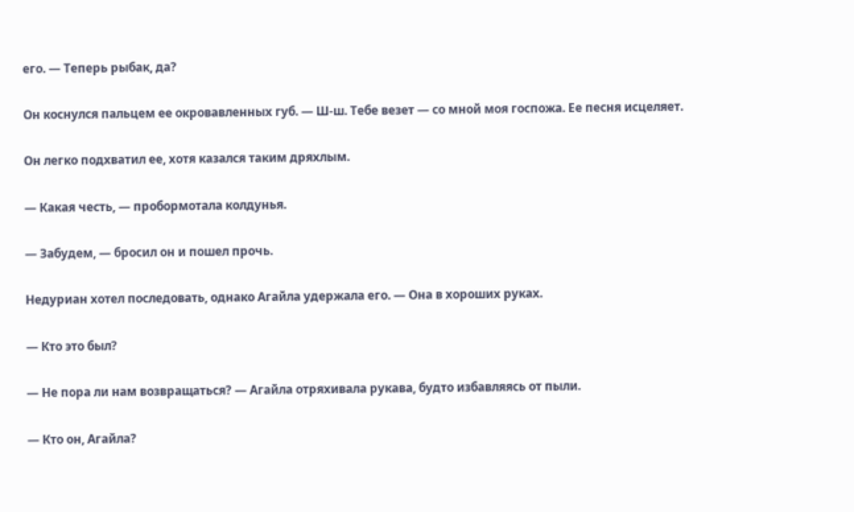его. — Теперь рыбак, да?

Он коснулся пальцем ее окровавленных губ. — Ш-ш. Тебе везет — со мной моя госпожа. Ее песня исцеляет.

Он легко подхватил ее, хотя казался таким дряхлым.

— Какая честь, — пробормотала колдунья.

— Забудем, — бросил он и пошел прочь.

Недуриан хотел последовать, однако Агайла удержала его. — Она в хороших руках.

— Кто это был?

— Не пора ли нам возвращаться? — Агайла отряхивала рукава, будто избавляясь от пыли.

— Кто он, Агайла?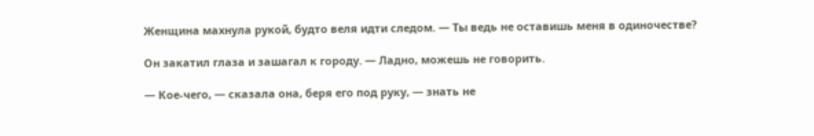Женщина махнула рукой, будто веля идти следом. — Ты ведь не оставишь меня в одиночестве?

Он закатил глаза и зашагал к городу. — Ладно, можешь не говорить.

— Кое-чего, — сказала она, беря его под руку, — знать не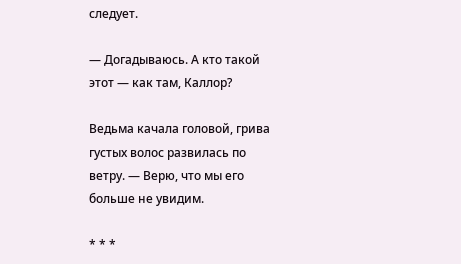следует.

— Догадываюсь. А кто такой этот — как там, Каллор?

Ведьма качала головой, грива густых волос развилась по ветру. — Верю, что мы его больше не увидим.

* * *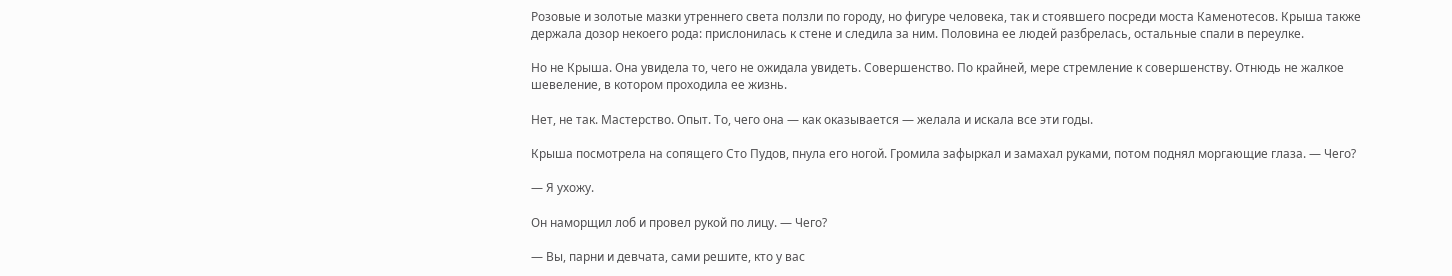Розовые и золотые мазки утреннего света ползли по городу, но фигуре человека, так и стоявшего посреди моста Каменотесов. Крыша также держала дозор некоего рода: прислонилась к стене и следила за ним. Половина ее людей разбрелась, остальные спали в переулке.

Но не Крыша. Она увидела то, чего не ожидала увидеть. Совершенство. По крайней, мере стремление к совершенству. Отнюдь не жалкое шевеление, в котором проходила ее жизнь.

Нет, не так. Мастерство. Опыт. То, чего она — как оказывается — желала и искала все эти годы.

Крыша посмотрела на сопящего Сто Пудов, пнула его ногой. Громила зафыркал и замахал руками, потом поднял моргающие глаза. — Чего?

— Я ухожу.

Он наморщил лоб и провел рукой по лицу. — Чего?

— Вы, парни и девчата, сами решите, кто у вас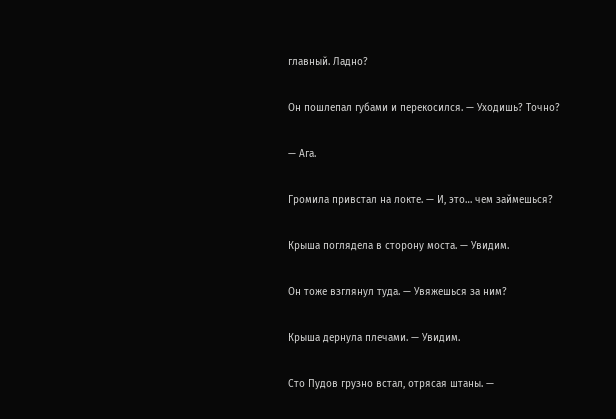главный. Ладно?

Он пошлепал губами и перекосился. — Уходишь? Точно?

— Ага.

Громила привстал на локте. — И, это… чем займешься?

Крыша поглядела в сторону моста. — Увидим.

Он тоже взглянул туда. — Увяжешься за ним?

Крыша дернула плечами. — Увидим.

Сто Пудов грузно встал, отрясая штаны. —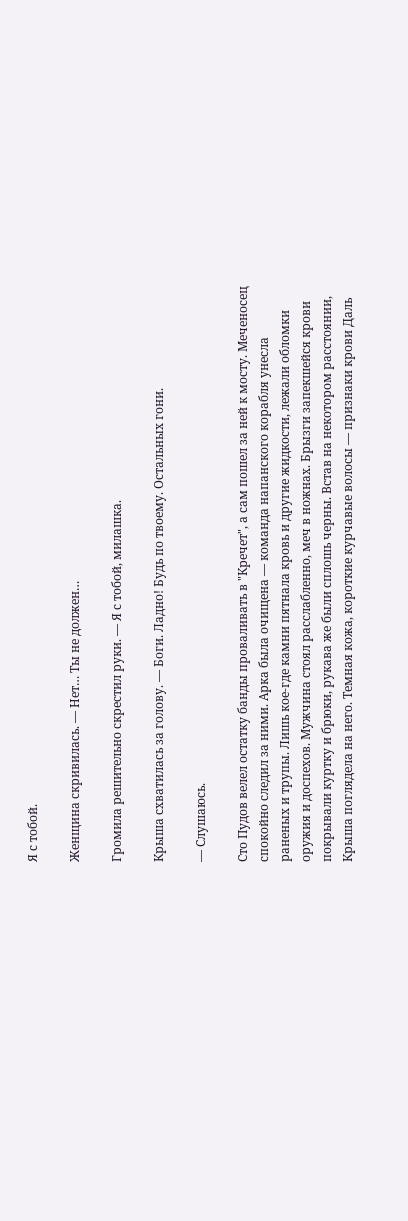Я с тобой.

Женщина скривилась. — Нет… Ты не должен…

Громила решительно скрестил руки. — Я с тобой, милашка.

Крыша схватилась за голову. — Боги. Ладно! Будь по твоему. Остальных гони.

— Слушаюсь.

Сто Пудов велел остатку банды проваливать в "Кречет", а сам пошел за ней к мосту. Меченосец спокойно следил за ними. Арка была очищена — команда напанского корабля унесла раненых и трупы. Лишь кое-где камни пятнала кровь и другие жидкости, лежали обломки оружия и доспехов. Мужчина стоял расслабленно, меч в ножнах. Брызги запекшейся крови покрывали куртку и брюки, рукава же были сплошь черны. Встав на некотором расстоянии, Крыша поглядела на него. Темная кожа, короткие курчавые волосы — признаки крови Даль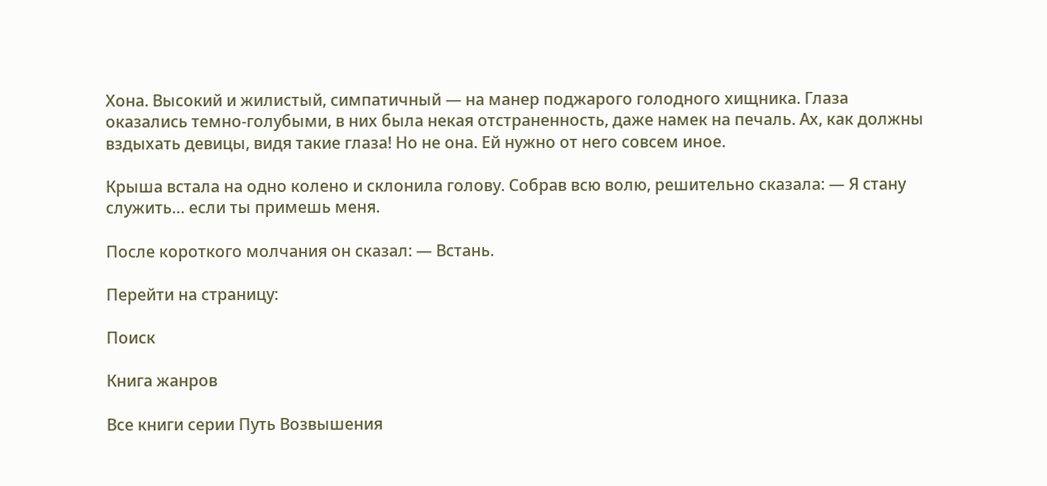Хона. Высокий и жилистый, симпатичный — на манер поджарого голодного хищника. Глаза оказались темно-голубыми, в них была некая отстраненность, даже намек на печаль. Ах, как должны вздыхать девицы, видя такие глаза! Но не она. Ей нужно от него совсем иное.

Крыша встала на одно колено и склонила голову. Собрав всю волю, решительно сказала: — Я стану служить… если ты примешь меня.

После короткого молчания он сказал: — Встань.

Перейти на страницу:

Поиск

Книга жанров

Все книги серии Путь Возвышения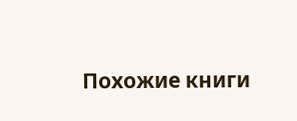Похожие книги